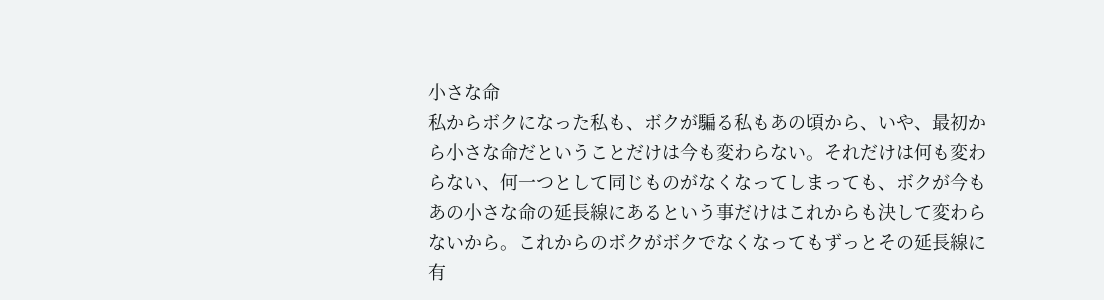小さな命
私からボクになった私も、ボクが騙る私もあの頃から、いや、最初から小さな命だということだけは今も変わらない。それだけは何も変わらない、何一つとして同じものがなくなってしまっても、ボクが今もあの小さな命の延長線にあるという事だけはこれからも決して変わらないから。これからのボクがボクでなくなってもずっとその延長線に有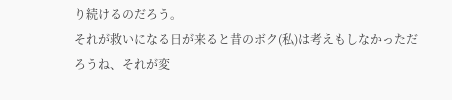り続けるのだろう。
それが救いになる日が来ると昔のボク(私)は考えもしなかっただろうね、それが変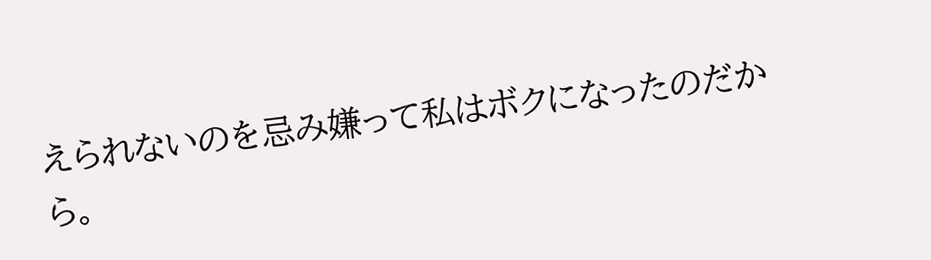えられないのを忌み嫌って私はボクになったのだから。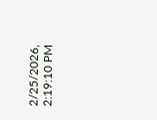2/25/2026, 2:19:10 PM